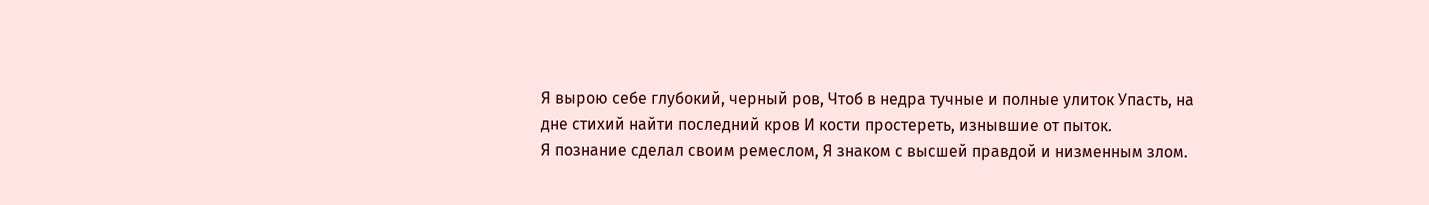Я вырою себе глубокий, черный ров, Чтоб в недра тучные и полные улиток Упасть, на дне стихий найти последний кров И кости простереть, изнывшие от пыток.
Я познание сделал своим ремеслом, Я знаком с высшей правдой и низменным злом.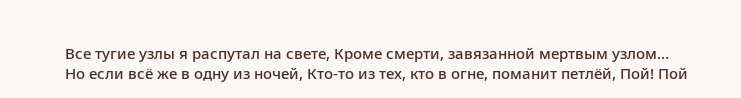Все тугие узлы я распутал на свете, Кроме смерти, завязанной мертвым узлом…
Но если всё же в одну из ночей, Кто-то из тех, кто в огне, поманит петлёй, Пой! Пой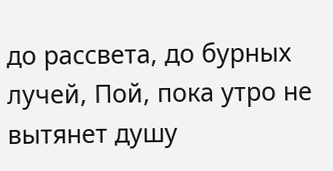до рассвета, до бурных лучей, Пой, пока утро не вытянет душу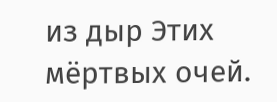из дыр Этих мёртвых очей.